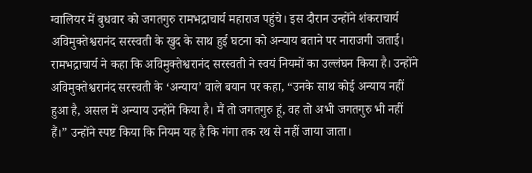ग्वालियर में बुधवार को जगतगुरु रामभद्राचार्य महाराज पहुंचे। इस दौरान उन्होंने शंकराचार्य अविमुक्तेश्वरानंद सरस्वती के खुद के साथ हुई घटना को अन्याय बताने पर नाराजगी जताई। रामभद्राचार्य ने कहा कि अविमुक्तेश्वरानंद सरस्वती ने स्वयं नियमों का उल्लंघन किया है। उन्होंने अविमुक्तेश्वरानंद सरस्वती के ‘अन्याय’ वाले बयान पर कहा, “उनके साथ कोई अन्याय नहीं हुआ है, असल में अन्याय उन्होंने किया है। मैं तो जगतगुरु हूं, वह तो अभी जगतगुरु भी नहीं हैं।” उन्होंने स्पष्ट किया कि नियम यह है कि गंगा तक रथ से नहीं जाया जाता।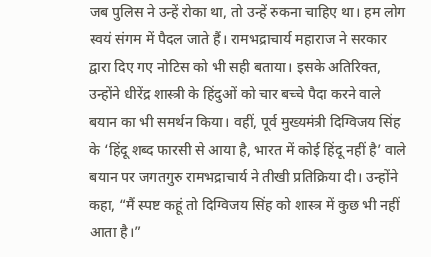जब पुलिस ने उन्हें रोका था, तो उन्हें रुकना चाहिए था। हम लोग स्वयं संगम में पैदल जाते हैं। रामभद्राचार्य महाराज ने सरकार द्वारा दिए गए नोटिस को भी सही बताया। इसके अतिरिक्त, उन्होंने धीरेंद्र शास्त्री के हिंदुओं को चार बच्चे पैदा करने वाले बयान का भी समर्थन किया। वहीं, पूर्व मुख्यमंत्री दिग्विजय सिंह के ‘हिंदू शब्द फारसी से आया है, भारत में कोई हिंदू नहीं है’ वाले बयान पर जगतगुरु रामभद्राचार्य ने तीखी प्रतिक्रिया दी। उन्होंने कहा, “मैं स्पष्ट कहूं तो दिग्विजय सिंह को शास्त्र में कुछ भी नहीं आता है।”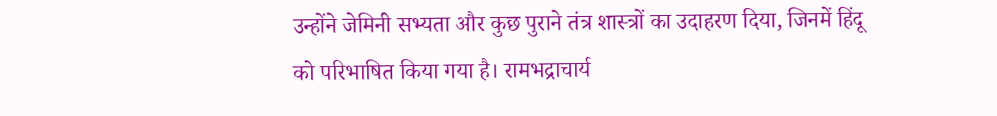उन्होंने जेमिनी सभ्यता और कुछ पुराने तंत्र शास्त्रों का उदाहरण दिया, जिनमें हिंदू को परिभाषित किया गया है। रामभद्राचार्य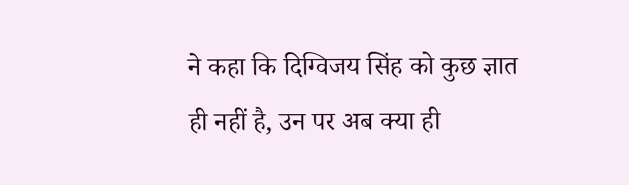ने कहा कि दिग्विजय सिंह को कुछ ज्ञात ही नहीं है, उन पर अब क्या ही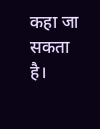कहा जा सकता है।